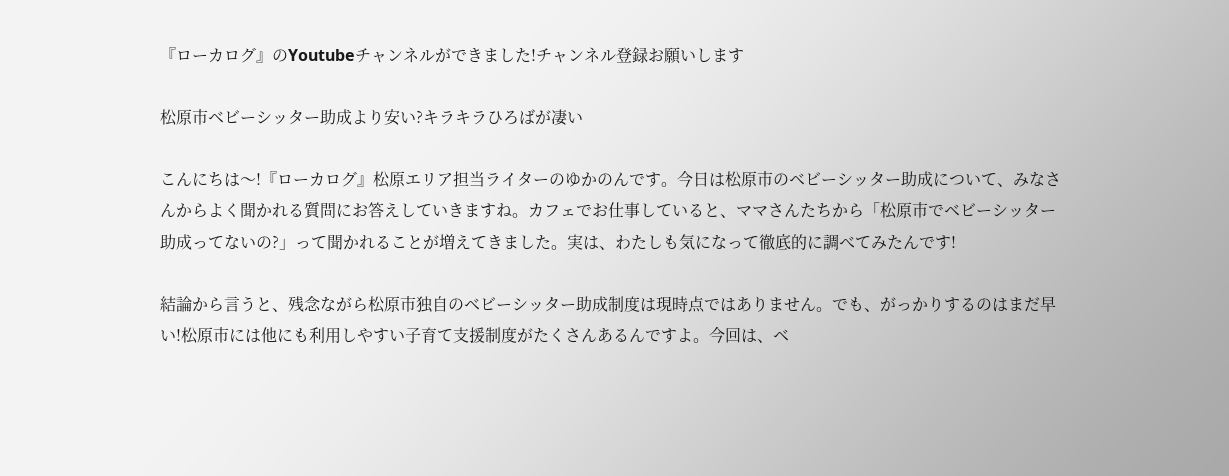『ローカログ』のYoutubeチャンネルができました!チャンネル登録お願いします

松原市ベビーシッター助成より安い?キラキラひろばが凄い

こんにちは〜!『ローカログ』松原エリア担当ライターのゆかのんです。今日は松原市のベビーシッター助成について、みなさんからよく聞かれる質問にお答えしていきますね。カフェでお仕事していると、ママさんたちから「松原市でベビーシッター助成ってないの?」って聞かれることが増えてきました。実は、わたしも気になって徹底的に調べてみたんです!

結論から言うと、残念ながら松原市独自のベビーシッター助成制度は現時点ではありません。でも、がっかりするのはまだ早い!松原市には他にも利用しやすい子育て支援制度がたくさんあるんですよ。今回は、ベ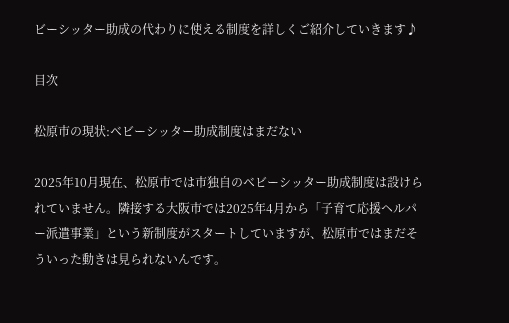ビーシッター助成の代わりに使える制度を詳しくご紹介していきます♪

目次

松原市の現状:ベビーシッター助成制度はまだない

2025年10月現在、松原市では市独自のベビーシッター助成制度は設けられていません。隣接する大阪市では2025年4月から「子育て応援ヘルパー派遣事業」という新制度がスタートしていますが、松原市ではまだそういった動きは見られないんです。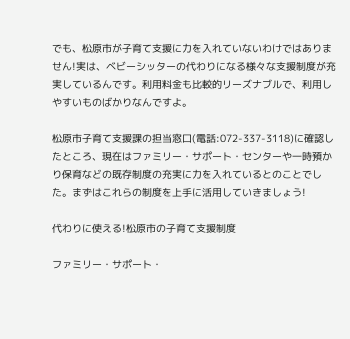でも、松原市が子育て支援に力を入れていないわけではありません!実は、ベビーシッターの代わりになる様々な支援制度が充実しているんです。利用料金も比較的リーズナブルで、利用しやすいものばかりなんですよ。

松原市子育て支援課の担当窓口(電話:072-337-3118)に確認したところ、現在はファミリー・サポート・センターや一時預かり保育などの既存制度の充実に力を入れているとのことでした。まずはこれらの制度を上手に活用していきましょう!

代わりに使える!松原市の子育て支援制度

ファミリー・サポート・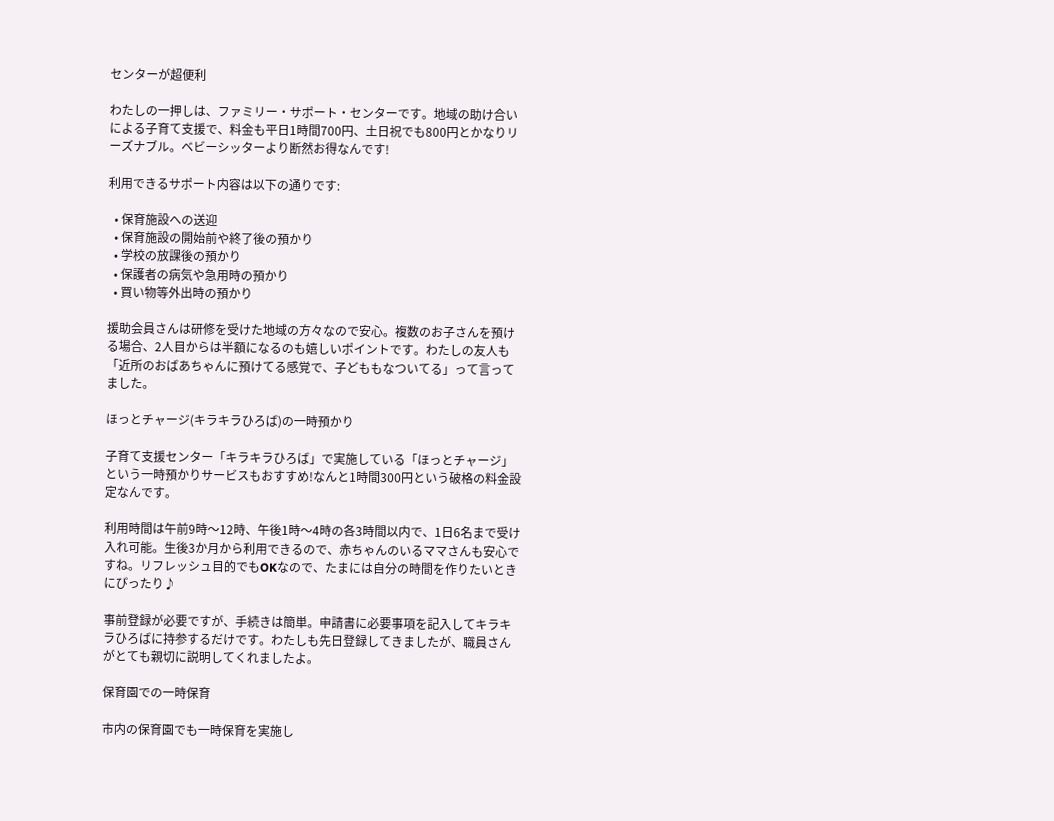センターが超便利

わたしの一押しは、ファミリー・サポート・センターです。地域の助け合いによる子育て支援で、料金も平日1時間700円、土日祝でも800円とかなりリーズナブル。ベビーシッターより断然お得なんです!

利用できるサポート内容は以下の通りです:

  • 保育施設への送迎
  • 保育施設の開始前や終了後の預かり
  • 学校の放課後の預かり
  • 保護者の病気や急用時の預かり
  • 買い物等外出時の預かり

援助会員さんは研修を受けた地域の方々なので安心。複数のお子さんを預ける場合、2人目からは半額になるのも嬉しいポイントです。わたしの友人も「近所のおばあちゃんに預けてる感覚で、子どももなついてる」って言ってました。

ほっとチャージ(キラキラひろば)の一時預かり

子育て支援センター「キラキラひろば」で実施している「ほっとチャージ」という一時預かりサービスもおすすめ!なんと1時間300円という破格の料金設定なんです。

利用時間は午前9時〜12時、午後1時〜4時の各3時間以内で、1日6名まで受け入れ可能。生後3か月から利用できるので、赤ちゃんのいるママさんも安心ですね。リフレッシュ目的でもOKなので、たまには自分の時間を作りたいときにぴったり♪

事前登録が必要ですが、手続きは簡単。申請書に必要事項を記入してキラキラひろばに持参するだけです。わたしも先日登録してきましたが、職員さんがとても親切に説明してくれましたよ。

保育園での一時保育

市内の保育園でも一時保育を実施し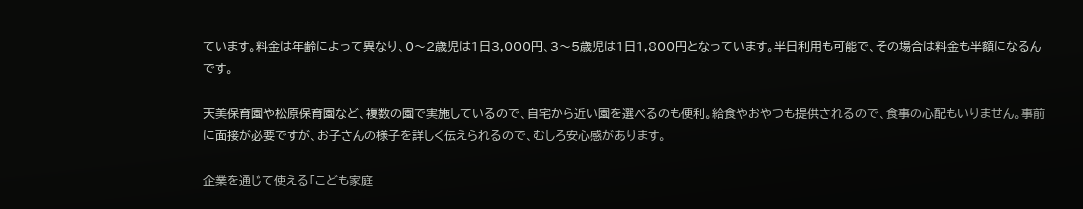ています。料金は年齢によって異なり、0〜2歳児は1日3,000円、3〜5歳児は1日1,800円となっています。半日利用も可能で、その場合は料金も半額になるんです。

天美保育園や松原保育園など、複数の園で実施しているので、自宅から近い園を選べるのも便利。給食やおやつも提供されるので、食事の心配もいりません。事前に面接が必要ですが、お子さんの様子を詳しく伝えられるので、むしろ安心感があります。

企業を通じて使える「こども家庭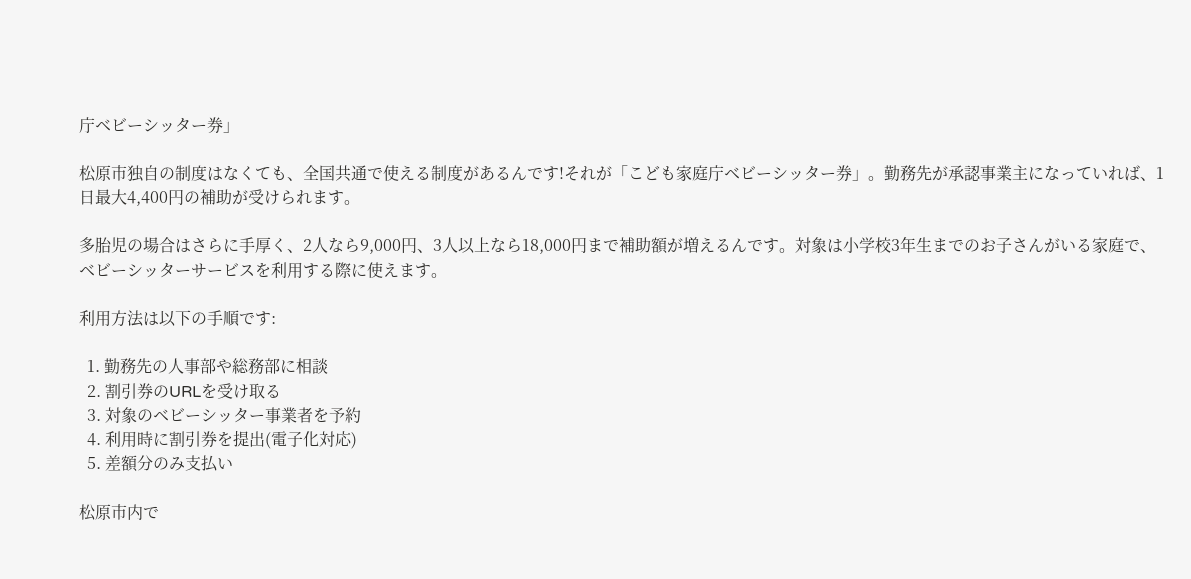庁ベビーシッター券」

松原市独自の制度はなくても、全国共通で使える制度があるんです!それが「こども家庭庁ベビーシッター券」。勤務先が承認事業主になっていれば、1日最大4,400円の補助が受けられます。

多胎児の場合はさらに手厚く、2人なら9,000円、3人以上なら18,000円まで補助額が増えるんです。対象は小学校3年生までのお子さんがいる家庭で、ベビーシッターサービスを利用する際に使えます。

利用方法は以下の手順です:

  1. 勤務先の人事部や総務部に相談
  2. 割引券のURLを受け取る
  3. 対象のベビーシッター事業者を予約
  4. 利用時に割引券を提出(電子化対応)
  5. 差額分のみ支払い

松原市内で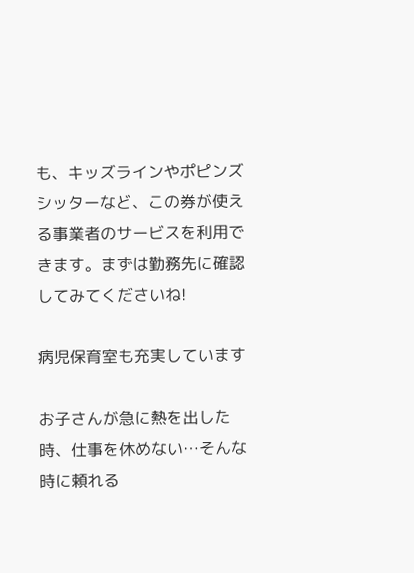も、キッズラインやポピンズシッターなど、この券が使える事業者のサービスを利用できます。まずは勤務先に確認してみてくださいね!

病児保育室も充実しています

お子さんが急に熱を出した時、仕事を休めない…そんな時に頼れる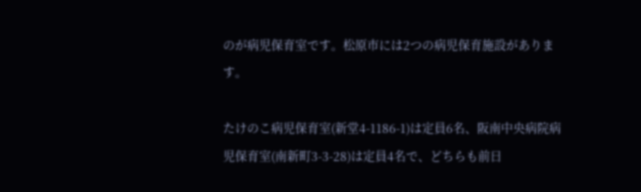のが病児保育室です。松原市には2つの病児保育施設があります。

たけのこ病児保育室(新堂4-1186-1)は定員6名、阪南中央病院病児保育室(南新町3-3-28)は定員4名で、どちらも前日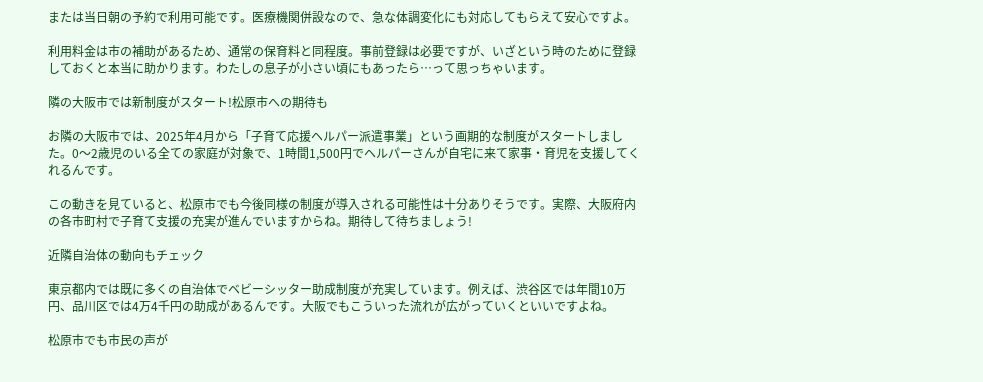または当日朝の予約で利用可能です。医療機関併設なので、急な体調変化にも対応してもらえて安心ですよ。

利用料金は市の補助があるため、通常の保育料と同程度。事前登録は必要ですが、いざという時のために登録しておくと本当に助かります。わたしの息子が小さい頃にもあったら…って思っちゃいます。

隣の大阪市では新制度がスタート!松原市への期待も

お隣の大阪市では、2025年4月から「子育て応援ヘルパー派遣事業」という画期的な制度がスタートしました。0〜2歳児のいる全ての家庭が対象で、1時間1,500円でヘルパーさんが自宅に来て家事・育児を支援してくれるんです。

この動きを見ていると、松原市でも今後同様の制度が導入される可能性は十分ありそうです。実際、大阪府内の各市町村で子育て支援の充実が進んでいますからね。期待して待ちましょう!

近隣自治体の動向もチェック

東京都内では既に多くの自治体でベビーシッター助成制度が充実しています。例えば、渋谷区では年間10万円、品川区では4万4千円の助成があるんです。大阪でもこういった流れが広がっていくといいですよね。

松原市でも市民の声が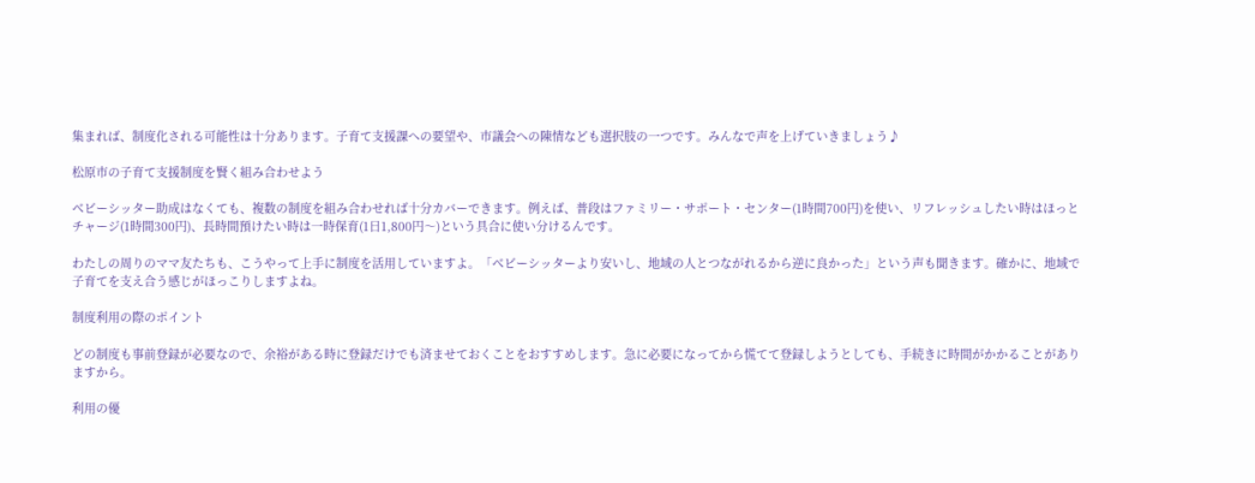集まれば、制度化される可能性は十分あります。子育て支援課への要望や、市議会への陳情なども選択肢の一つです。みんなで声を上げていきましょう♪

松原市の子育て支援制度を賢く組み合わせよう

ベビーシッター助成はなくても、複数の制度を組み合わせれば十分カバーできます。例えば、普段はファミリー・サポート・センター(1時間700円)を使い、リフレッシュしたい時はほっとチャージ(1時間300円)、長時間預けたい時は一時保育(1日1,800円〜)という具合に使い分けるんです。

わたしの周りのママ友たちも、こうやって上手に制度を活用していますよ。「ベビーシッターより安いし、地域の人とつながれるから逆に良かった」という声も聞きます。確かに、地域で子育てを支え合う感じがほっこりしますよね。

制度利用の際のポイント

どの制度も事前登録が必要なので、余裕がある時に登録だけでも済ませておくことをおすすめします。急に必要になってから慌てて登録しようとしても、手続きに時間がかかることがありますから。

利用の優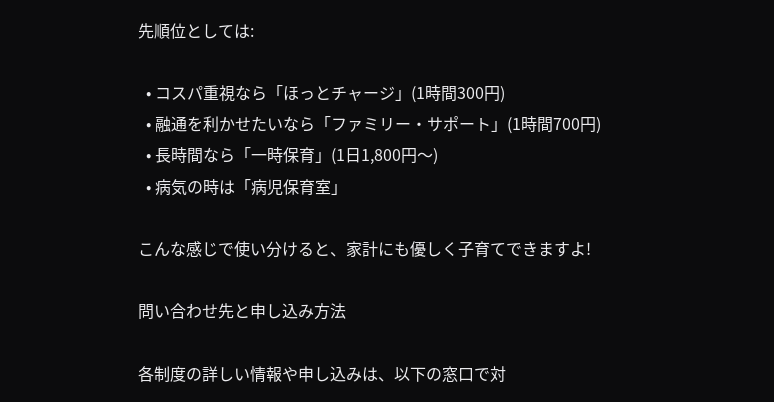先順位としては:

  • コスパ重視なら「ほっとチャージ」(1時間300円)
  • 融通を利かせたいなら「ファミリー・サポート」(1時間700円)
  • 長時間なら「一時保育」(1日1,800円〜)
  • 病気の時は「病児保育室」

こんな感じで使い分けると、家計にも優しく子育てできますよ!

問い合わせ先と申し込み方法

各制度の詳しい情報や申し込みは、以下の窓口で対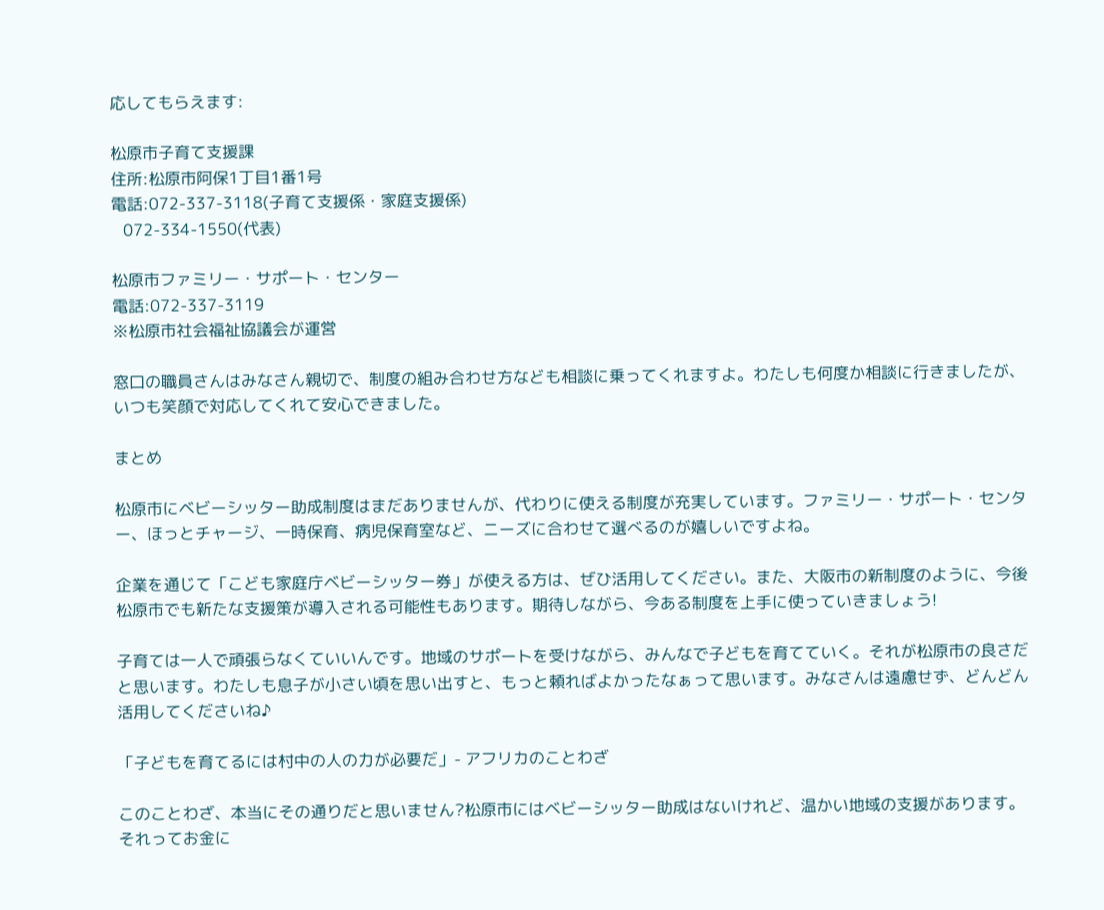応してもらえます:

松原市子育て支援課
住所:松原市阿保1丁目1番1号
電話:072-337-3118(子育て支援係・家庭支援係)
   072-334-1550(代表)

松原市ファミリー・サポート・センター
電話:072-337-3119
※松原市社会福祉協議会が運営

窓口の職員さんはみなさん親切で、制度の組み合わせ方なども相談に乗ってくれますよ。わたしも何度か相談に行きましたが、いつも笑顔で対応してくれて安心できました。

まとめ

松原市にベビーシッター助成制度はまだありませんが、代わりに使える制度が充実しています。ファミリー・サポート・センター、ほっとチャージ、一時保育、病児保育室など、ニーズに合わせて選べるのが嬉しいですよね。

企業を通じて「こども家庭庁ベビーシッター券」が使える方は、ぜひ活用してください。また、大阪市の新制度のように、今後松原市でも新たな支援策が導入される可能性もあります。期待しながら、今ある制度を上手に使っていきましょう!

子育ては一人で頑張らなくていいんです。地域のサポートを受けながら、みんなで子どもを育てていく。それが松原市の良さだと思います。わたしも息子が小さい頃を思い出すと、もっと頼ればよかったなぁって思います。みなさんは遠慮せず、どんどん活用してくださいね♪

「子どもを育てるには村中の人の力が必要だ」- アフリカのことわざ

このことわざ、本当にその通りだと思いません?松原市にはベビーシッター助成はないけれど、温かい地域の支援があります。それってお金に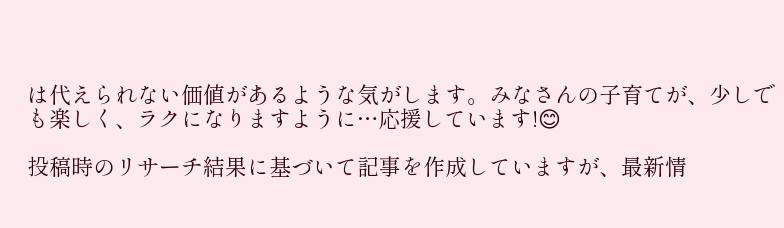は代えられない価値があるような気がします。みなさんの子育てが、少しでも楽しく、ラクになりますように…応援しています!😊

投稿時のリサーチ結果に基づいて記事を作成していますが、最新情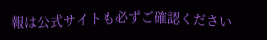報は公式サイトも必ずご確認ください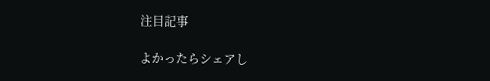注目記事

よかったらシェアし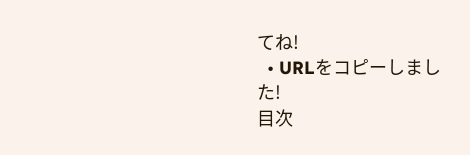てね!
  • URLをコピーしました!
目次